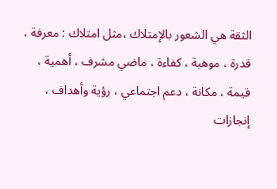الثقة هي الشعور بالإمتلاك ،مثل امتلاك : معرفة ، قدرة ، موهبة ، كفاءة ، ماضي مشرف ، أهمية ، قيمة ، مكانة ، دعم اجتماعي ، رؤية وأهداف ، إنجازات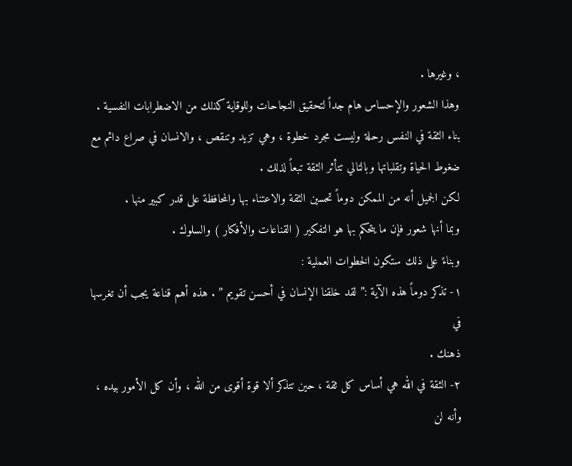، وغيرها .
وهذا الشعور والإحساس هام جداً لتحقيق النجاحات وللوقاية كذلك من الاضطرابات النفسية .
بناء الثقة في النفس رحلة وليست مجرد خطوة ، وهي تزيد وتنقص ، والانسان في صراع دائم مع
ضغوط الحياة وتقلباتها وبالتالي تتأثر الثقة تبعاً لذلك .
لكن الجميل أنه من الممكن دوماً تحسين الثقة والاعتناء بها والمحافظة على قدر كبير منها .
وبما أنها شعور فإن ما يتحكم بها هو التفكير ( القناعات والأفكار ) والسلوك .
وبناءً على ذلك ستكون الخطوات العملية :
١- تذكر دوماً هذه الآية :” لقد خلقنا الإنسان في أحسن تقويم ” . هذه أهم قناعة يجب أن تغرسها في
ذهنك .
٢- الثقة في الله هي أساس كل ثقة ، حين تتذكر ألا قوة أقوى من الله ، وأن كل الأمور بيده ، وأنه لن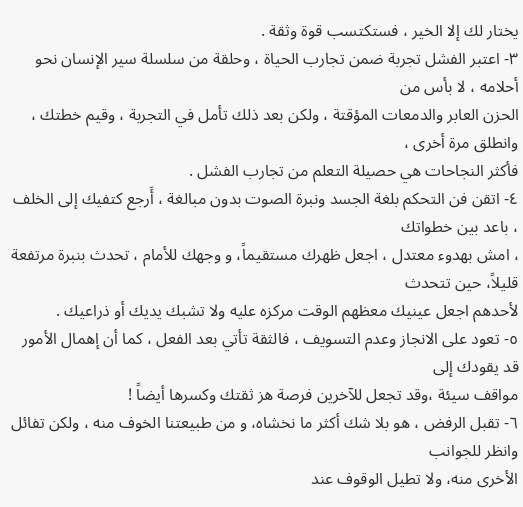يختار لك إلا الخير ، فستكتسب قوة وثقة .
٣- اعتبر الفشل تجربة ضمن تجارب الحياة ، وحلقة من سلسلة سير الإنسان نحو أحلامه ، لا بأس من
الحزن العابر والدمعات المؤقتة ، ولكن بعد ذلك تأمل في التجربة ، وقيم خطتك ، وانطلق مرة أخرى ،
فأكثر النجاحات هي حصيلة التعلم من تجارب الفشل .
٤- اتقن فن التحكم بلغة الجسد ونبرة الصوت بدون مبالغة ، أَرجع كتفيك إلى الخلف ، باعد بين خطواتك
، امش بهدوء معتدل ، اجعل ظهرك مستقيماً، و وجهك للأمام ، تحدث بنبرة مرتفعة قليلاً، حين تتحدث
لأحدهم اجعل عينيك معظهم الوقت مركزه عليه ولا تشبك يديك أو ذراعيك .
٥- تعود على الانجاز وعدم التسويف ، فالثقة تأتي بعد الفعل ، كما أن إهمال الأمور قد يقودك إلى
مواقف سيئة ،وقد تجعل للآخرين فرصة هز ثقتك وكسرها أيضاً !
٦- تقبل الرفض ، هو بلا شك أكثر ما نخشاه، و من طبيعتنا الخوف منه ، ولكن تفائل وانظر للجوانب
الأخرى منه، ولا تطيل الوقوف عند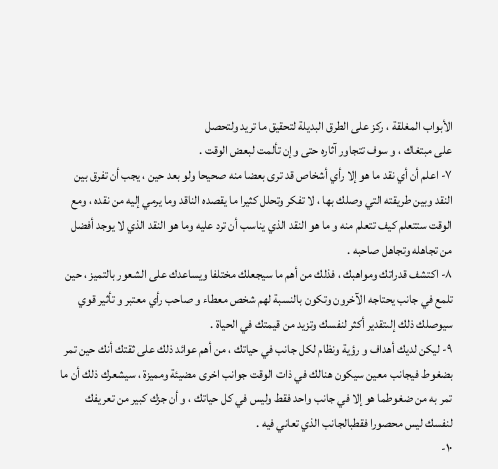الأبواب المغلقة ، ركز على الطرق البديلة لتحقيق ما تريد ولتحصل
على مبتغاك ، و سوف تتجاور آثاره حتى وإن تألمت لبعض الوقت .
٧- اعلم أن أي نقد ما هو إلا رأي أشخاص قد ترى بعضا منه صحيحا ولو بعد حين ، يجب أن تفرق بين
النقد وبين طريقته التي وصلك بها ، لا تفكر وتحلل كثيرا ما يقصده الناقد وما يرمي إليه من نقده ، ومع
الوقت ستتعلم كيف تتعلم منه و ما هو النقد الذي يناسب أن ترد عليه وما هو النقد الذي لا يوجد أفضل
من تجاهله وتجاهل صاحبه .
٨- اكتشف قدراتك ومواهبك ، فذلك من أهم ما سيجعلك مختلفا ويساعدك على الشعور بالتميز ، حين
تلمع في جانب يحتاجه الآخرون وتكون بالنسبة لهم شخص معطاء و صاحب رأي معتبر و تأثير قوي
سيوصلك ذلك إلىتقدير أكثر لنفسك وتزيد من قيمتك في الحياة .
٩- ليكن لديك أهداف و رؤية ونظام لكل جانب في حياتك ، من أهم عوائد ذلك على ثقتك أنك حين تمر
بضغوط فيجانب معين سيكون هنالك في ذات الوقت جوانب اخرى مضيئة ومميزة ، سيشعرك ذلك أن ما
تمر به من ضغوطما هو إلا في جانب واحد فقط وليس في كل حياتك ، و أن جزك كبير من تعريفك
لنفسك ليس محصورا فقطبالجانب الذي تعاني فيه .
١٠-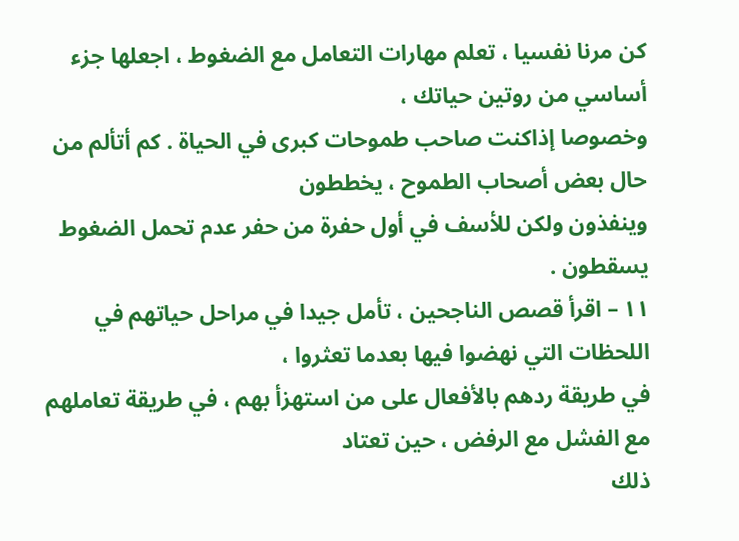كن مرنا نفسيا ، تعلم مهارات التعامل مع الضغوط ، اجعلها جزء أساسي من روتين حياتك ،
وخصوصا إذاكنت صاحب طموحات كبرى في الحياة . كم أتألم من حال بعض أصحاب الطموح ، يخططون
وينفذون ولكن للأسف في أول حفرة من حفر عدم تحمل الضغوط يسقطون .
١١ – اقرأ قصص الناجحين ، تأمل جيدا في مراحل حياتهم في اللحظات التي نهضوا فيها بعدما تعثروا ،
في طريقة ردهم بالأفعال على من استهزأ بهم ، في طريقة تعاملهم مع الفشل مع الرفض ، حين تعتاد
ذلك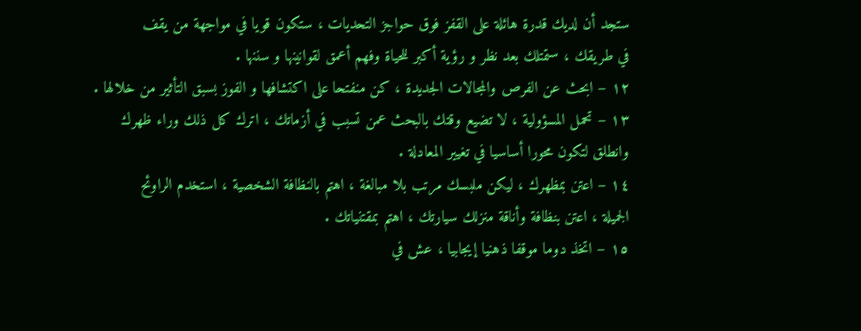ستجد أن لديك قدرة هائلة على القفز فوق حواجز التحديات ، ستكون قويا في مواجهة من يقف
في طريقك ، ستمتلك بعد نظر و رؤية أكبر للحياة وفهم أعمق لقوانينها و سننها .
١٢ – ابحث عن الفرص والمجالات الجديدة ، كن منفتحا على اكتشافها و الفوز بسبق التأثير من خلالها .
١٣ – تحمل المسؤولية ، لا تضيع وقتك بالبحث عمن تسبب في أزماتك ، اترك كل ذلك وراء ظهرك
وانطلق لتكون محورا أساسيا في تغيير المعادلة .
١٤ – اعتن بمظهرك ، ليكن ملبسك مرتب بلا مبالغة ، اهتم بالنظافة الشخصية ، استخدم الراوئح
الجميلة ، اعتن بنظافة وأناقة منزلك سيارتك ، اهتم بمقتنياتك .
١٥ – اتخذ دوما موقفا ذهنيا إيجابيا ، عش في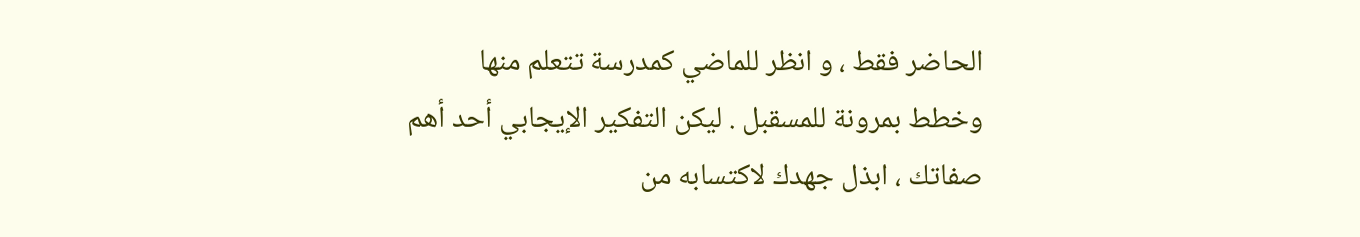الحاضر فقط ، و انظر للماضي كمدرسة تتعلم منها
وخطط بمرونة للمسقبل . ليكن التفكير الإيجابي أحد أهم صفاتك ، ابذل جهدك لاكتسابه من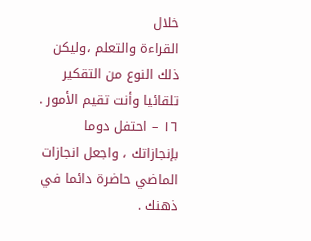خلال
القراءة والتعلم ،وليكن ذلك النوع من التقكير تلقائيا وأنت تقيم الأمور .
١٦ – احتفل دوما بإنجازاتك ، واجعل انجازات الماضي حاضرة دائما في ذهنك .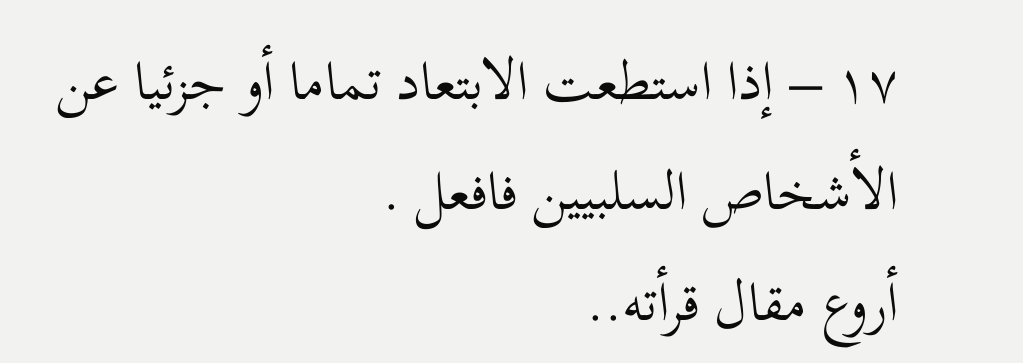١٧ – إذا استطعت الابتعاد تماما أو جزئيا عن الأشخاص السلبيين فافعل .
أروع مقال قرأته..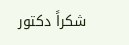شكراً دكتور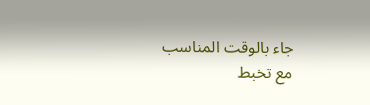جاء بالوقت المناسب مع تخبط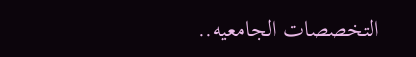التخصصات الجامعيه..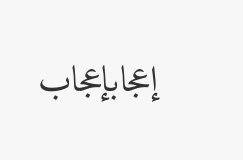إعجابإعجاب